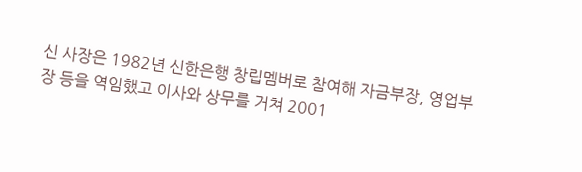신 사장은 1982년 신한은행 창립멤버로 참여해 자금부장, 영업부장 등을 역임했고 이사와 상무를 거쳐 2001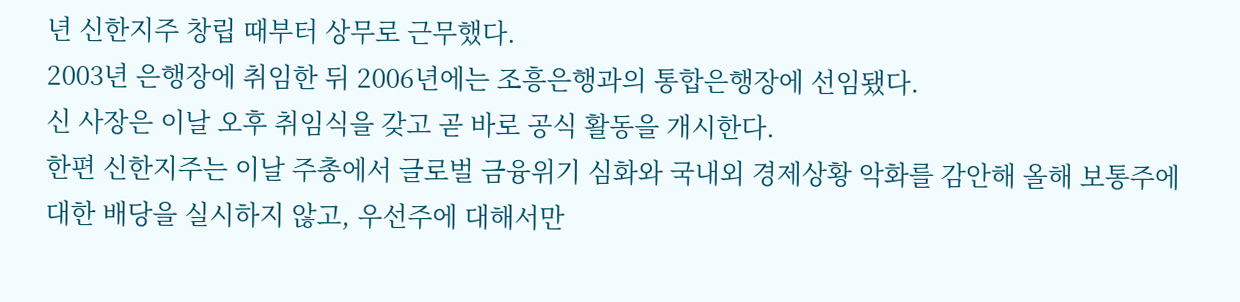년 신한지주 창립 때부터 상무로 근무했다.
2003년 은행장에 취임한 뒤 2006년에는 조흥은행과의 통합은행장에 선임됐다.
신 사장은 이날 오후 취임식을 갖고 곧 바로 공식 활동을 개시한다.
한편 신한지주는 이날 주총에서 글로벌 금융위기 심화와 국내외 경제상황 악화를 감안해 올해 보통주에 대한 배당을 실시하지 않고, 우선주에 대해서만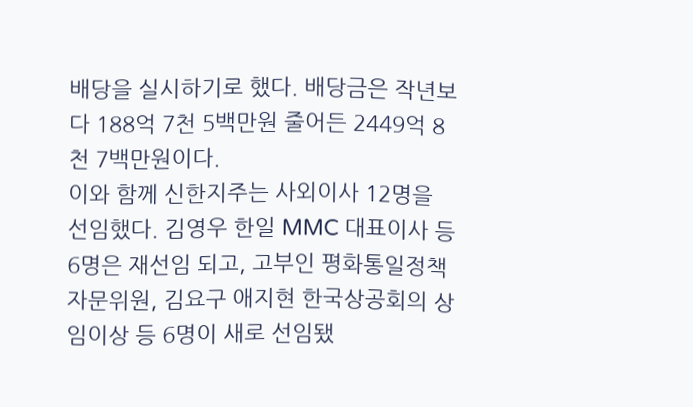배당을 실시하기로 했다. 배당금은 작년보다 188억 7천 5백만원 줄어든 2449억 8천 7백만원이다.
이와 함께 신한지주는 사외이사 12명을 선임했다. 김영우 한일 MMC 대표이사 등 6명은 재선임 되고, 고부인 평화통일정책 자문위원, 김요구 애지현 한국상공회의 상임이상 등 6명이 새로 선임됐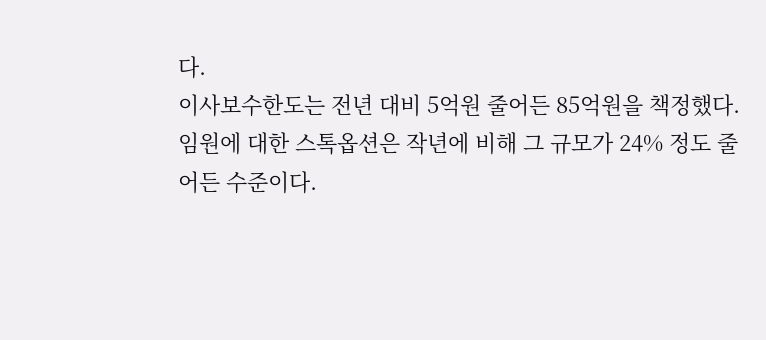다.
이사보수한도는 전년 대비 5억원 줄어든 85억원을 책정했다.
임원에 대한 스톡옵션은 작년에 비해 그 규모가 24% 정도 줄어든 수준이다.